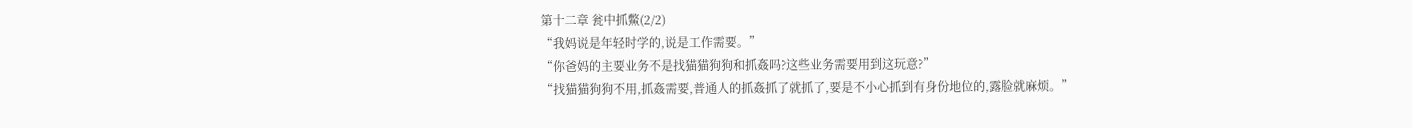第十二章 瓮中抓鱉(2/2)
“我妈说是年轻时学的,说是工作需要。”
“你爸妈的主要业务不是找猫猫狗狗和抓姦吗?这些业务需要用到这玩意?”
“找猫猫狗狗不用,抓姦需要,普通人的抓姦抓了就抓了,要是不小心抓到有身份地位的,露脸就麻烦。”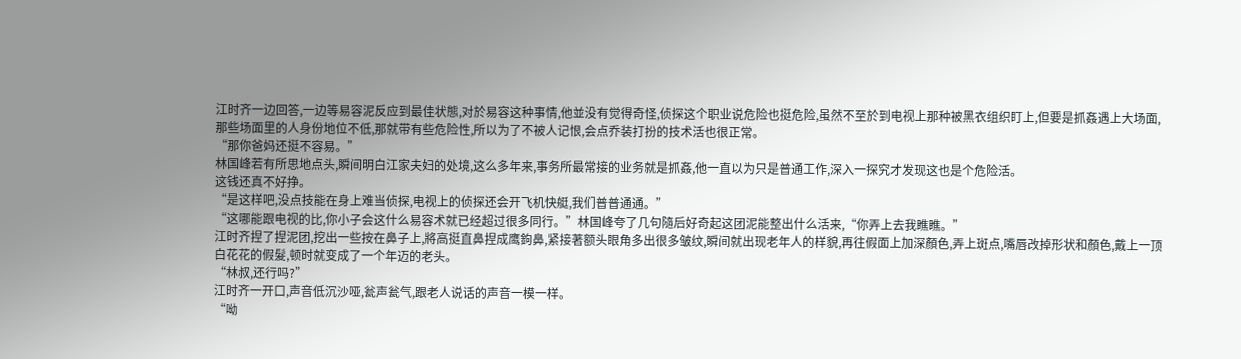江时齐一边回答,一边等易容泥反应到最佳状態,对於易容这种事情,他並没有觉得奇怪,侦探这个职业说危险也挺危险,虽然不至於到电视上那种被黑衣组织盯上,但要是抓姦遇上大场面,那些场面里的人身份地位不低,那就带有些危险性,所以为了不被人记恨,会点乔装打扮的技术活也很正常。
“那你爸妈还挺不容易。”
林国峰若有所思地点头,瞬间明白江家夫妇的处境,这么多年来,事务所最常接的业务就是抓姦,他一直以为只是普通工作,深入一探究才发现这也是个危险活。
这钱还真不好挣。
“是这样吧,没点技能在身上难当侦探,电视上的侦探还会开飞机快艇,我们普普通通。”
“这哪能跟电视的比,你小子会这什么易容术就已经超过很多同行。”林国峰夸了几句隨后好奇起这团泥能整出什么活来,“你弄上去我瞧瞧。”
江时齐捏了捏泥团,挖出一些按在鼻子上,將高挺直鼻捏成鹰鉤鼻,紧接著额头眼角多出很多皱纹,瞬间就出现老年人的样貌,再往假面上加深顏色,弄上斑点,嘴唇改掉形状和顏色,戴上一顶白花花的假髮,顿时就变成了一个年迈的老头。
“林叔,还行吗?”
江时齐一开口,声音低沉沙哑,瓮声瓮气,跟老人说话的声音一模一样。
“呦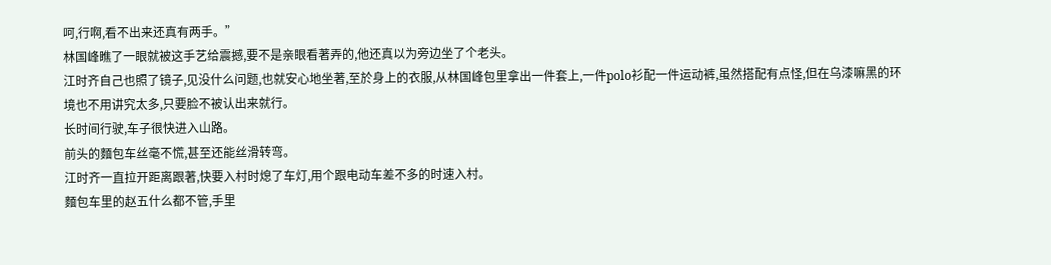呵,行啊,看不出来还真有两手。”
林国峰瞧了一眼就被这手艺给震撼,要不是亲眼看著弄的,他还真以为旁边坐了个老头。
江时齐自己也照了镜子,见没什么问题,也就安心地坐著,至於身上的衣服,从林国峰包里拿出一件套上,一件polo衫配一件运动裤,虽然搭配有点怪,但在乌漆嘛黑的环境也不用讲究太多,只要脸不被认出来就行。
长时间行驶,车子很快进入山路。
前头的麵包车丝毫不慌,甚至还能丝滑转弯。
江时齐一直拉开距离跟著,快要入村时熄了车灯,用个跟电动车差不多的时速入村。
麵包车里的赵五什么都不管,手里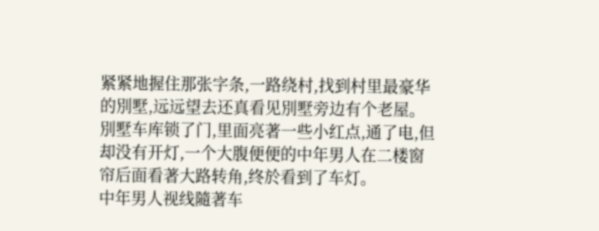紧紧地握住那张字条,一路绕村,找到村里最豪华的別墅,远远望去还真看见別墅旁边有个老屋。
別墅车库锁了门,里面亮著一些小红点,通了电,但却没有开灯,一个大腹便便的中年男人在二楼窗帘后面看著大路转角,终於看到了车灯。
中年男人视线隨著车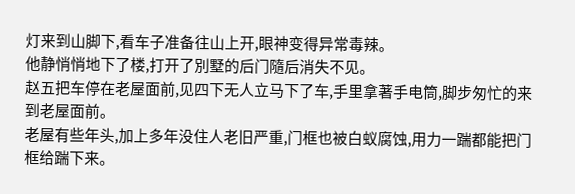灯来到山脚下,看车子准备往山上开,眼神变得异常毒辣。
他静悄悄地下了楼,打开了別墅的后门隨后消失不见。
赵五把车停在老屋面前,见四下无人立马下了车,手里拿著手电筒,脚步匆忙的来到老屋面前。
老屋有些年头,加上多年没住人老旧严重,门框也被白蚁腐蚀,用力一踹都能把门框给踹下来。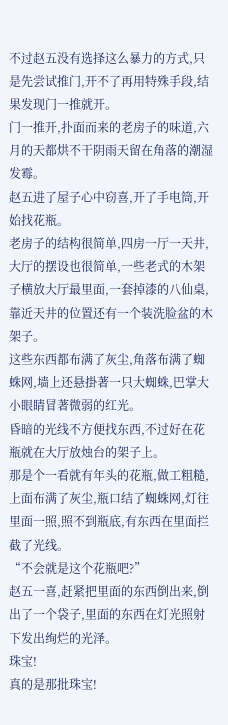不过赵五没有选择这么暴力的方式,只是先尝试推门,开不了再用特殊手段,结果发现门一推就开。
门一推开,扑面而来的老房子的味道,六月的天都烘不干阴雨天留在角落的潮湿发霉。
赵五进了屋子心中窃喜,开了手电筒,开始找花瓶。
老房子的结构很简单,四房一厅一天井,大厅的摆设也很简单,一些老式的木架子横放大厅最里面,一套掉漆的八仙桌,靠近天井的位置还有一个装洗脸盆的木架子。
这些东西都布满了灰尘,角落布满了蜘蛛网,墙上还悬掛著一只大蜘蛛,巴掌大小眼睛冒著微弱的红光。
昏暗的光线不方便找东西,不过好在花瓶就在大厅放烛台的架子上。
那是个一看就有年头的花瓶,做工粗糙,上面布满了灰尘,瓶口结了蜘蛛网,灯往里面一照,照不到瓶底,有东西在里面拦截了光线。
“不会就是这个花瓶吧?”
赵五一喜,赶紧把里面的东西倒出来,倒出了一个袋子,里面的东西在灯光照射下发出绚烂的光泽。
珠宝!
真的是那批珠宝!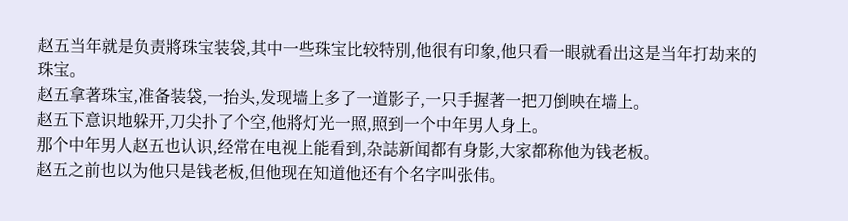赵五当年就是负责將珠宝装袋,其中一些珠宝比较特別,他很有印象,他只看一眼就看出这是当年打劫来的珠宝。
赵五拿著珠宝,准备装袋,一抬头,发现墙上多了一道影子,一只手握著一把刀倒映在墙上。
赵五下意识地躲开,刀尖扑了个空,他將灯光一照,照到一个中年男人身上。
那个中年男人赵五也认识,经常在电视上能看到,杂誌新闻都有身影,大家都称他为钱老板。
赵五之前也以为他只是钱老板,但他现在知道他还有个名字叫张伟。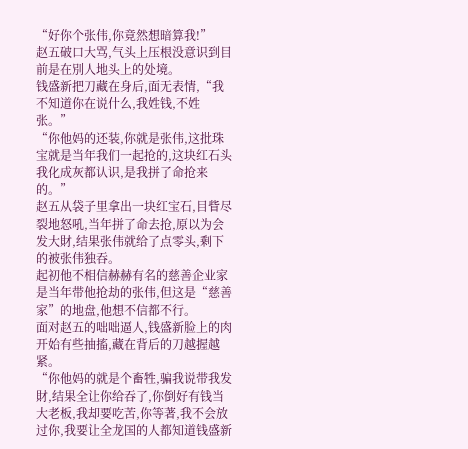“好你个张伟,你竟然想暗算我!”
赵五破口大骂,气头上压根没意识到目前是在別人地头上的处境。
钱盛新把刀藏在身后,面无表情,“我不知道你在说什么,我姓钱,不姓张。”
“你他妈的还装,你就是张伟,这批珠宝就是当年我们一起抢的,这块红石头我化成灰都认识,是我拼了命抢来的。”
赵五从袋子里拿出一块红宝石,目眥尽裂地怒吼,当年拼了命去抢,原以为会发大財,结果张伟就给了点零头,剩下的被张伟独吞。
起初他不相信赫赫有名的慈善企业家是当年带他抢劫的张伟,但这是“慈善家”的地盘,他想不信都不行。
面对赵五的咄咄逼人,钱盛新脸上的肉开始有些抽搐,藏在背后的刀越握越紧。
“你他妈的就是个畜牲,骗我说带我发財,结果全让你给吞了,你倒好有钱当大老板,我却要吃苦,你等著,我不会放过你,我要让全龙国的人都知道钱盛新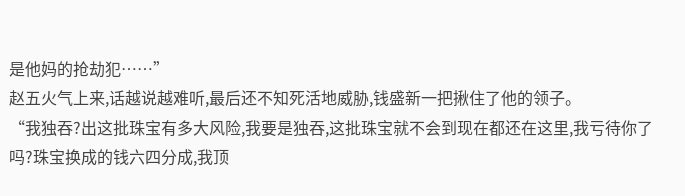是他妈的抢劫犯……”
赵五火气上来,话越说越难听,最后还不知死活地威胁,钱盛新一把揪住了他的领子。
“我独吞?出这批珠宝有多大风险,我要是独吞,这批珠宝就不会到现在都还在这里,我亏待你了吗?珠宝换成的钱六四分成,我顶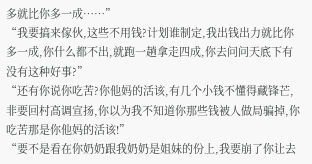多就比你多一成……”
“我要搞来傢伙,这些不用钱?计划谁制定,我出钱出力就比你多一成,你什么都不出,就跑一趟拿走四成,你去问问天底下有没有这种好事?”
“还有你说你吃苦?你他妈的活该,有几个小钱不懂得藏锋芒,非要回村高调宣扬,你以为我不知道你那些钱被人做局骗掉,你吃苦那是你他妈的活该!”
“要不是看在你奶奶跟我奶奶是姐妹的份上,我要崩了你让去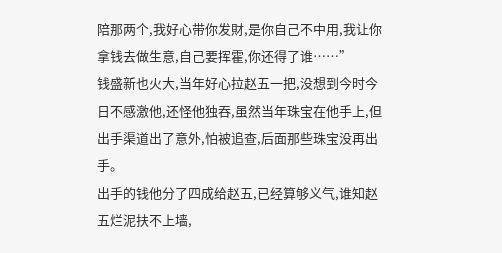陪那两个,我好心带你发財,是你自己不中用,我让你拿钱去做生意,自己要挥霍,你还得了谁……”
钱盛新也火大,当年好心拉赵五一把,没想到今时今日不感激他,还怪他独吞,虽然当年珠宝在他手上,但出手渠道出了意外,怕被追查,后面那些珠宝没再出手。
出手的钱他分了四成给赵五,已经算够义气,谁知赵五烂泥扶不上墙,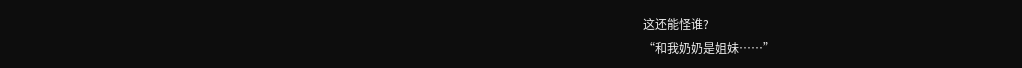这还能怪谁?
“和我奶奶是姐妹……”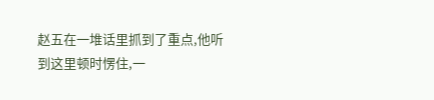赵五在一堆话里抓到了重点,他听到这里顿时愣住,一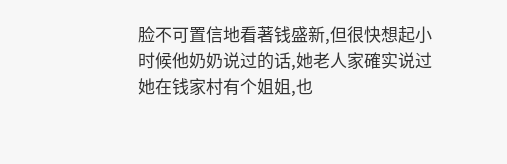脸不可置信地看著钱盛新,但很快想起小时候他奶奶说过的话,她老人家確实说过她在钱家村有个姐姐,也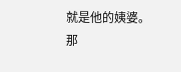就是他的姨婆。
那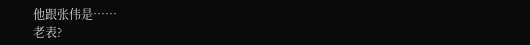他跟张伟是……
老表?